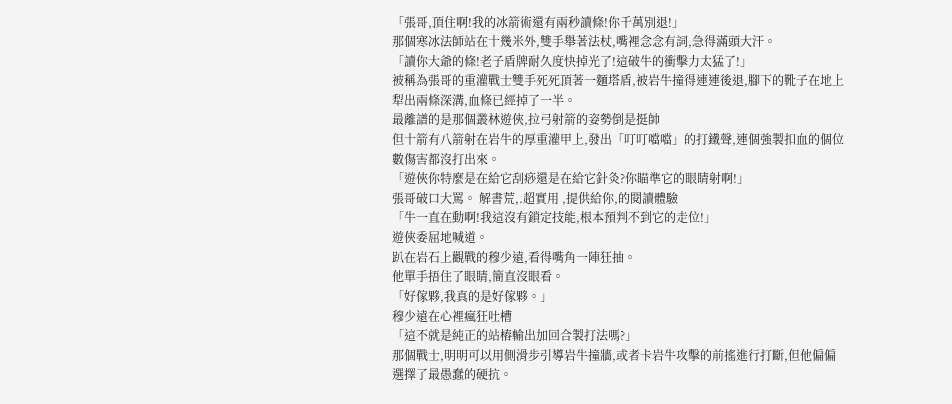「張哥,頂住啊!我的冰箭術還有兩秒讀條!你千萬別退!」
那個寒冰法師站在十幾米外,雙手舉著法杖,嘴裡念念有詞,急得滿頭大汗。
「讀你大爺的條!老子盾牌耐久度快掉光了!這破牛的衝擊力太猛了!」
被稱為張哥的重灌戰士雙手死死頂著一麵塔盾,被岩牛撞得連連後退,腳下的靴子在地上犁出兩條深溝,血條已經掉了一半。
最離譜的是那個叢林遊俠,拉弓射箭的姿勢倒是挺帥
但十箭有八箭射在岩牛的厚重灌甲上,發出「叮叮噹噹」的打鐵聲,連個強製扣血的個位數傷害都沒打出來。
「遊俠你特麼是在給它刮痧還是在給它針灸?你瞄準它的眼睛射啊!」
張哥破口大罵。 解書荒,.超實用 ,提供給你,的閱讀體驗
「牛一直在動啊!我這沒有鎖定技能,根本預判不到它的走位!」
遊俠委屈地喊道。
趴在岩石上觀戰的穆少遠,看得嘴角一陣狂抽。
他單手捂住了眼睛,簡直沒眼看。
「好傢夥,我真的是好傢夥。」
穆少遠在心裡瘋狂吐槽
「這不就是純正的站樁輸出加回合製打法嗎?」
那個戰士,明明可以用側滑步引導岩牛撞牆,或者卡岩牛攻擊的前搖進行打斷,但他偏偏選擇了最愚蠢的硬抗。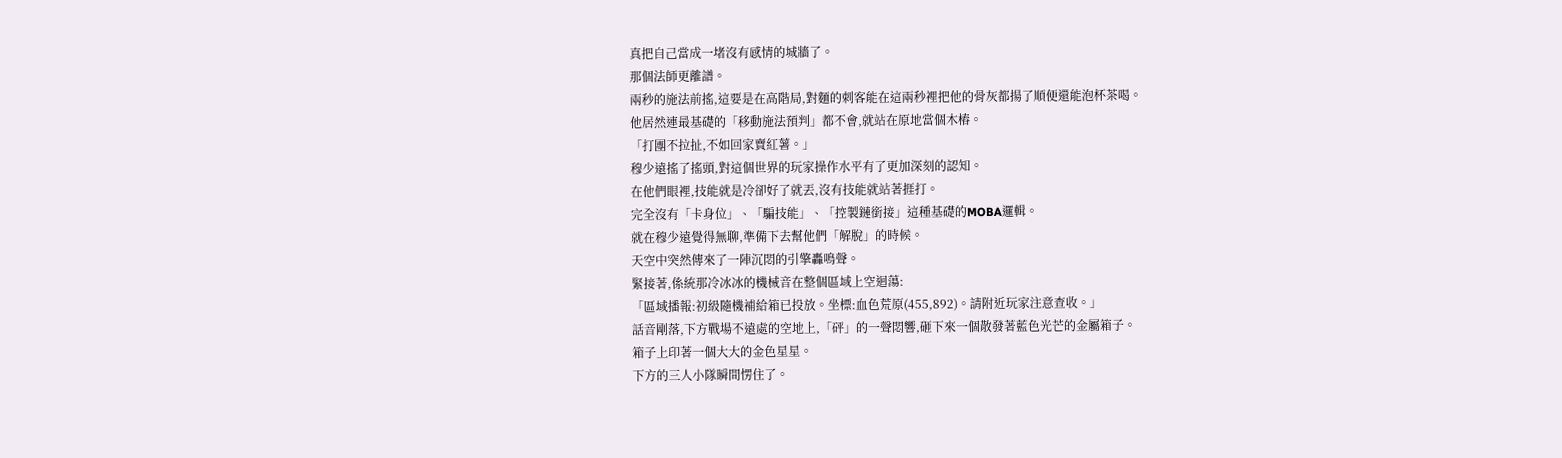真把自己當成一堵沒有感情的城牆了。
那個法師更離譜。
兩秒的施法前搖,這要是在高階局,對麵的刺客能在這兩秒裡把他的骨灰都揚了順便還能泡杯茶喝。
他居然連最基礎的「移動施法預判」都不會,就站在原地當個木樁。
「打團不拉扯,不如回家賣紅薯。」
穆少遠搖了搖頭,對這個世界的玩家操作水平有了更加深刻的認知。
在他們眼裡,技能就是冷卻好了就丟,沒有技能就站著捱打。
完全沒有「卡身位」、「騙技能」、「控製鏈銜接」這種基礎的MOBA邏輯。
就在穆少遠覺得無聊,準備下去幫他們「解脫」的時候。
天空中突然傳來了一陣沉悶的引擎轟鳴聲。
緊接著,係統那冷冰冰的機械音在整個區域上空迴蕩:
「區域播報:初級隨機補給箱已投放。坐標:血色荒原(455,892)。請附近玩家注意查收。」
話音剛落,下方戰場不遠處的空地上,「砰」的一聲悶響,砸下來一個散發著藍色光芒的金屬箱子。
箱子上印著一個大大的金色星星。
下方的三人小隊瞬間愣住了。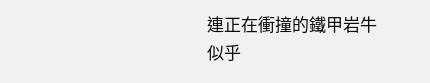連正在衝撞的鐵甲岩牛似乎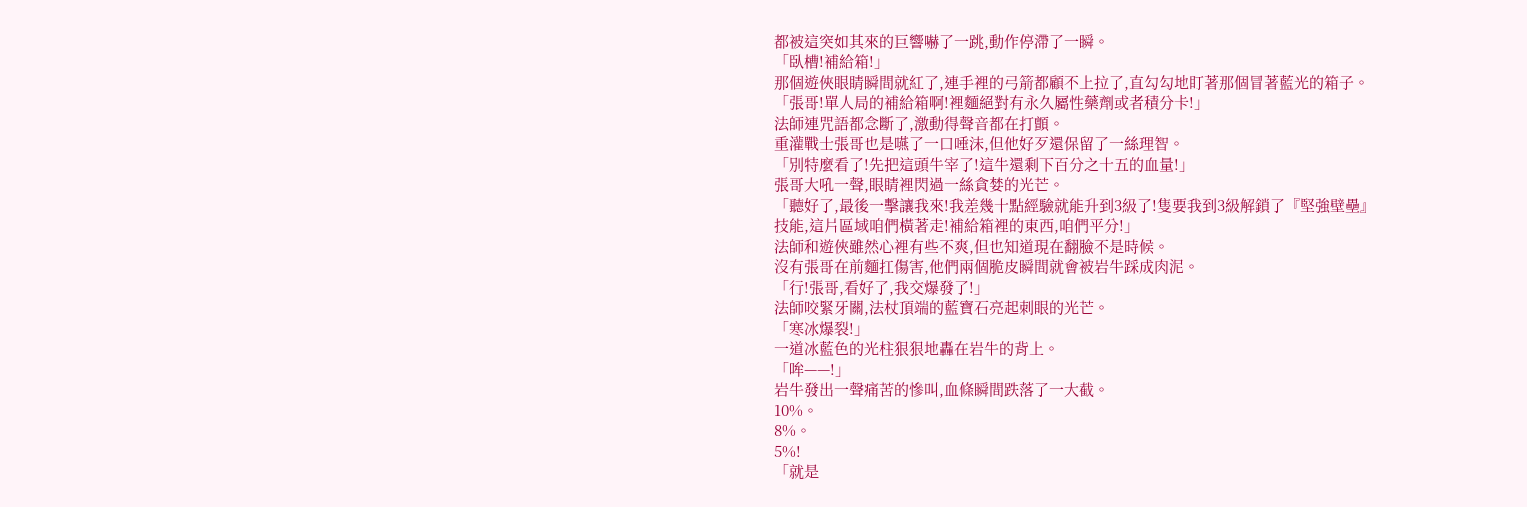都被這突如其來的巨響嚇了一跳,動作停滯了一瞬。
「臥槽!補給箱!」
那個遊俠眼睛瞬間就紅了,連手裡的弓箭都顧不上拉了,直勾勾地盯著那個冒著藍光的箱子。
「張哥!單人局的補給箱啊!裡麵絕對有永久屬性藥劑或者積分卡!」
法師連咒語都念斷了,激動得聲音都在打顫。
重灌戰士張哥也是嚥了一口唾沫,但他好歹還保留了一絲理智。
「別特麼看了!先把這頭牛宰了!這牛還剩下百分之十五的血量!」
張哥大吼一聲,眼睛裡閃過一絲貪婪的光芒。
「聽好了,最後一擊讓我來!我差幾十點經驗就能升到3級了!隻要我到3級解鎖了『堅強壁壘』技能,這片區域咱們橫著走!補給箱裡的東西,咱們平分!」
法師和遊俠雖然心裡有些不爽,但也知道現在翻臉不是時候。
沒有張哥在前麵扛傷害,他們兩個脆皮瞬間就會被岩牛踩成肉泥。
「行!張哥,看好了,我交爆發了!」
法師咬緊牙關,法杖頂端的藍寶石亮起刺眼的光芒。
「寒冰爆裂!」
一道冰藍色的光柱狠狠地轟在岩牛的背上。
「哞——!」
岩牛發出一聲痛苦的慘叫,血條瞬間跌落了一大截。
10%。
8%。
5%!
「就是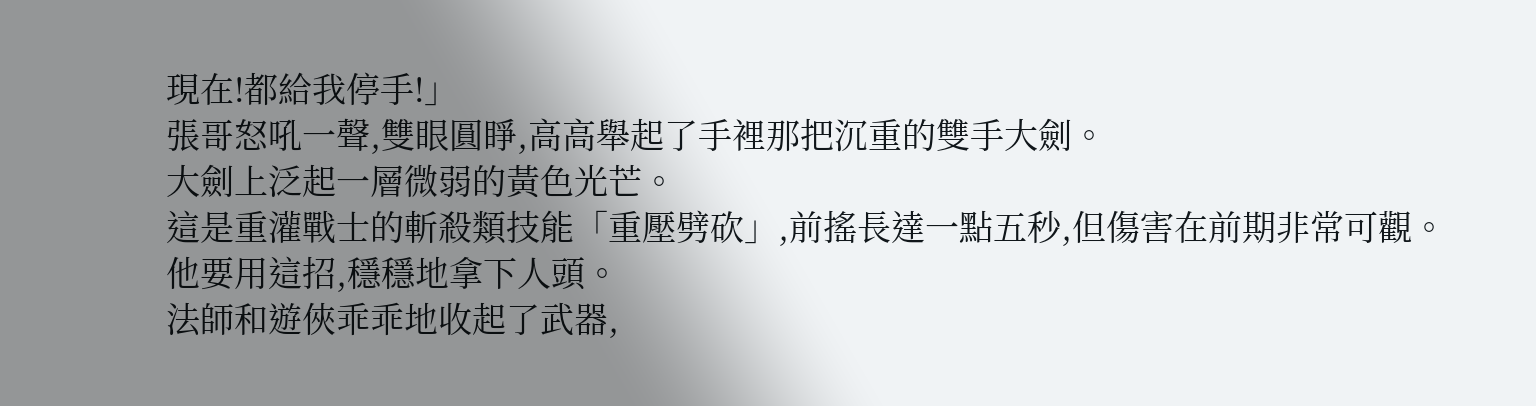現在!都給我停手!」
張哥怒吼一聲,雙眼圓睜,高高舉起了手裡那把沉重的雙手大劍。
大劍上泛起一層微弱的黃色光芒。
這是重灌戰士的斬殺類技能「重壓劈砍」,前搖長達一點五秒,但傷害在前期非常可觀。
他要用這招,穩穩地拿下人頭。
法師和遊俠乖乖地收起了武器,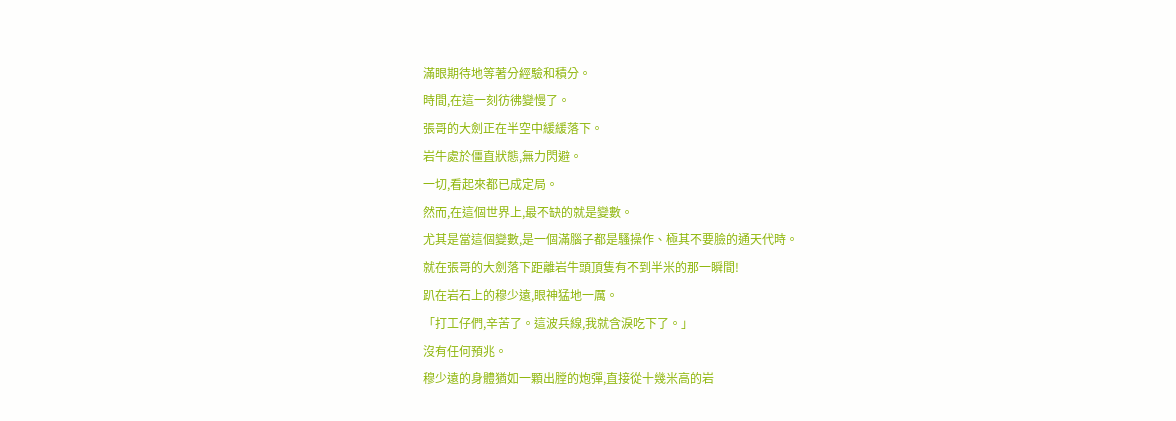滿眼期待地等著分經驗和積分。
時間,在這一刻彷彿變慢了。
張哥的大劍正在半空中緩緩落下。
岩牛處於僵直狀態,無力閃避。
一切,看起來都已成定局。
然而,在這個世界上,最不缺的就是變數。
尤其是當這個變數,是一個滿腦子都是騷操作、極其不要臉的通天代時。
就在張哥的大劍落下距離岩牛頭頂隻有不到半米的那一瞬間!
趴在岩石上的穆少遠,眼神猛地一厲。
「打工仔們,辛苦了。這波兵線,我就含淚吃下了。」
沒有任何預兆。
穆少遠的身體猶如一顆出膛的炮彈,直接從十幾米高的岩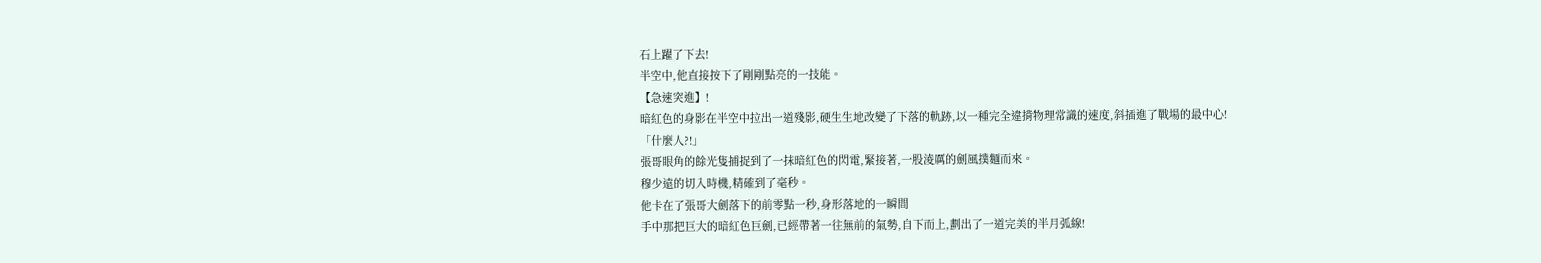石上躍了下去!
半空中,他直接按下了剛剛點亮的一技能。
【急速突進】!
暗紅色的身影在半空中拉出一道殘影,硬生生地改變了下落的軌跡,以一種完全違揹物理常識的速度,斜插進了戰場的最中心!
「什麼人?!」
張哥眼角的餘光隻捕捉到了一抹暗紅色的閃電,緊接著,一股淩厲的劍風撲麵而來。
穆少遠的切入時機,精確到了毫秒。
他卡在了張哥大劍落下的前零點一秒,身形落地的一瞬間
手中那把巨大的暗紅色巨劍,已經帶著一往無前的氣勢,自下而上,劃出了一道完美的半月弧線!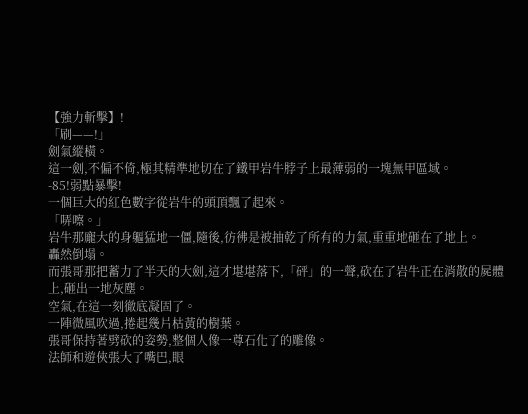【強力斬擊】!
「刷——!」
劍氣縱橫。
這一劍,不偏不倚,極其精準地切在了鐵甲岩牛脖子上最薄弱的一塊無甲區域。
-85!弱點暴擊!
一個巨大的紅色數字從岩牛的頭頂飄了起來。
「哢嚓。」
岩牛那龐大的身軀猛地一僵,隨後,彷彿是被抽乾了所有的力氣,重重地砸在了地上。
轟然倒塌。
而張哥那把蓄力了半天的大劍,這才堪堪落下,「砰」的一聲,砍在了岩牛正在消散的屍體上,砸出一地灰塵。
空氣,在這一刻徹底凝固了。
一陣微風吹過,捲起幾片枯黃的樹葉。
張哥保持著劈砍的姿勢,整個人像一尊石化了的雕像。
法師和遊俠張大了嘴巴,眼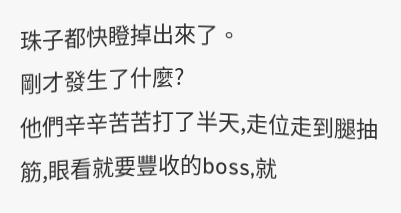珠子都快瞪掉出來了。
剛才發生了什麼?
他們辛辛苦苦打了半天,走位走到腿抽筋,眼看就要豐收的boss,就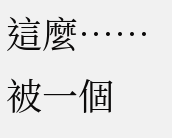這麼……被一個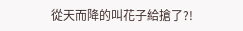從天而降的叫花子給搶了?!